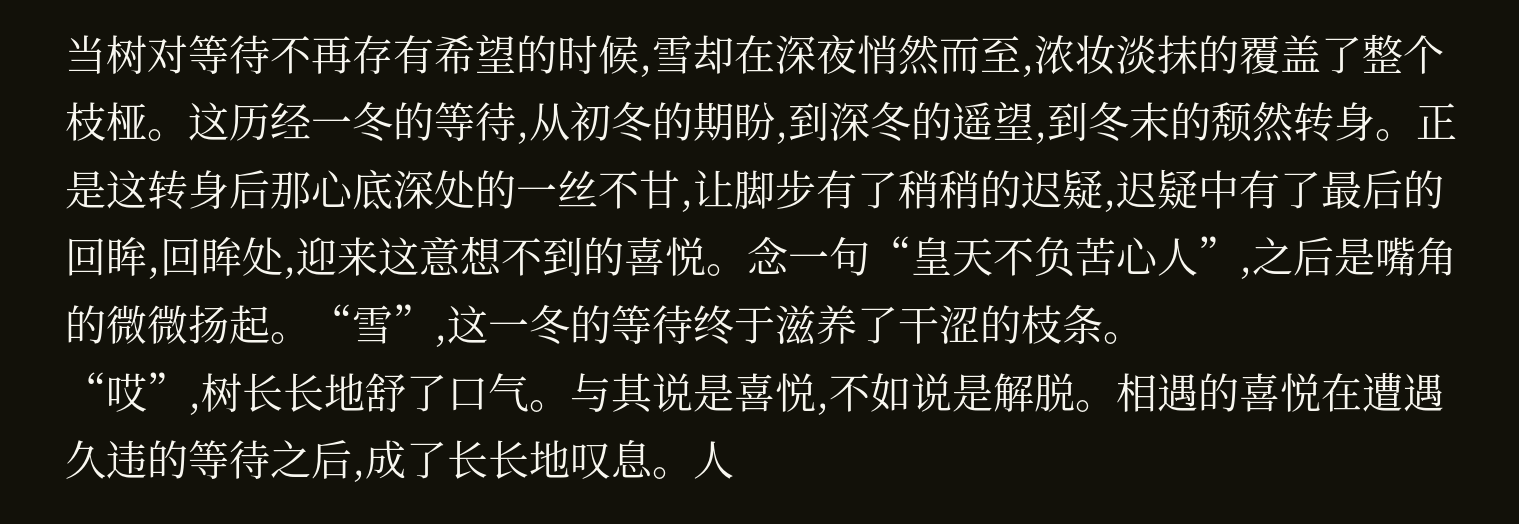当树对等待不再存有希望的时候,雪却在深夜悄然而至,浓妆淡抹的覆盖了整个枝桠。这历经一冬的等待,从初冬的期盼,到深冬的遥望,到冬末的颓然转身。正是这转身后那心底深处的一丝不甘,让脚步有了稍稍的迟疑,迟疑中有了最后的回眸,回眸处,迎来这意想不到的喜悦。念一句“皇天不负苦心人”,之后是嘴角的微微扬起。“雪”,这一冬的等待终于滋养了干涩的枝条。
“哎”,树长长地舒了口气。与其说是喜悦,不如说是解脱。相遇的喜悦在遭遇久违的等待之后,成了长长地叹息。人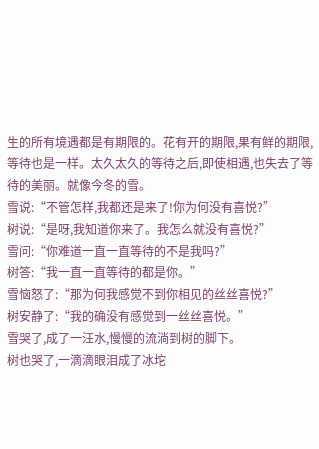生的所有境遇都是有期限的。花有开的期限,果有鲜的期限,等待也是一样。太久太久的等待之后,即使相遇,也失去了等待的美丽。就像今冬的雪。
雪说:“不管怎样,我都还是来了!你为何没有喜悦?”
树说:“是呀,我知道你来了。我怎么就没有喜悦?”
雪问:“你难道一直一直等待的不是我吗?”
树答:“我一直一直等待的都是你。”
雪恼怒了:“那为何我感觉不到你相见的丝丝喜悦?”
树安静了:“我的确没有感觉到一丝丝喜悦。”
雪哭了,成了一汪水,慢慢的流淌到树的脚下。
树也哭了,一滴滴眼泪成了冰坨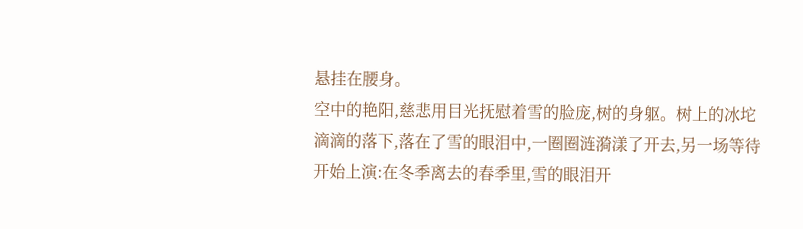悬挂在腰身。
空中的艳阳,慈悲用目光抚慰着雪的脸庞,树的身躯。树上的冰坨滴滴的落下,落在了雪的眼泪中,一圈圈涟漪漾了开去,另一场等待开始上演:在冬季离去的春季里,雪的眼泪开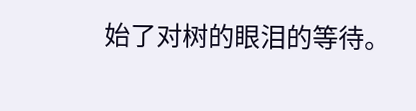始了对树的眼泪的等待。